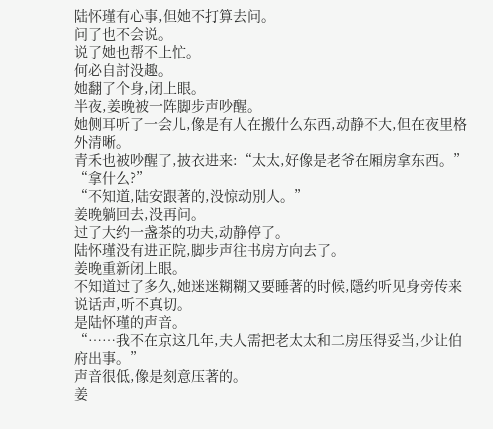陆怀瑾有心事,但她不打算去问。
问了也不会说。
说了她也帮不上忙。
何必自討没趣。
她翻了个身,闭上眼。
半夜,姜晚被一阵脚步声吵醒。
她侧耳听了一会儿,像是有人在搬什么东西,动静不大,但在夜里格外清晰。
青禾也被吵醒了,披衣进来:“太太,好像是老爷在厢房拿东西。”
“拿什么?”
“不知道,陆安跟著的,没惊动別人。”
姜晚躺回去,没再问。
过了大约一盏茶的功夫,动静停了。
陆怀瑾没有进正院,脚步声往书房方向去了。
姜晚重新闭上眼。
不知道过了多久,她迷迷糊糊又要睡著的时候,隱约听见身旁传来说话声,听不真切。
是陆怀瑾的声音。
“……我不在京这几年,夫人需把老太太和二房压得妥当,少让伯府出事。”
声音很低,像是刻意压著的。
姜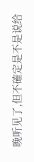晚听见了,但不確定是不是说给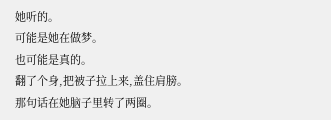她听的。
可能是她在做梦。
也可能是真的。
翻了个身,把被子拉上来,盖住肩膀。
那句话在她脑子里转了两圈。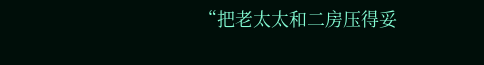“把老太太和二房压得妥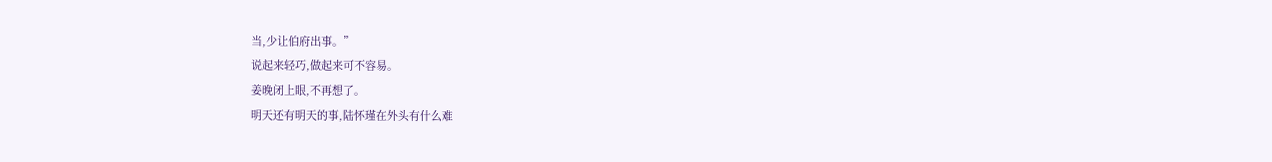当,少让伯府出事。”
说起来轻巧,做起来可不容易。
姜晚闭上眼,不再想了。
明天还有明天的事,陆怀瑾在外头有什么难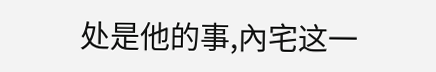处是他的事,內宅这一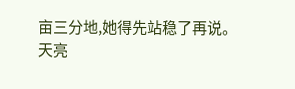亩三分地,她得先站稳了再说。
天亮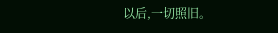以后,一切照旧。